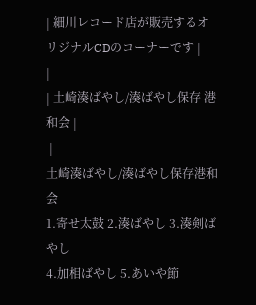| 細川レコード店が販売するオリジナルCDのコーナーです |
|
| 土崎湊ばやし/湊ばやし保存 港和会 |
 |
土崎湊ばやし/湊ばやし保存港和会
1.寄せ太鼓 2.湊ばやし 3.湊剣ばやし
4.加相ばやし 5.あいや節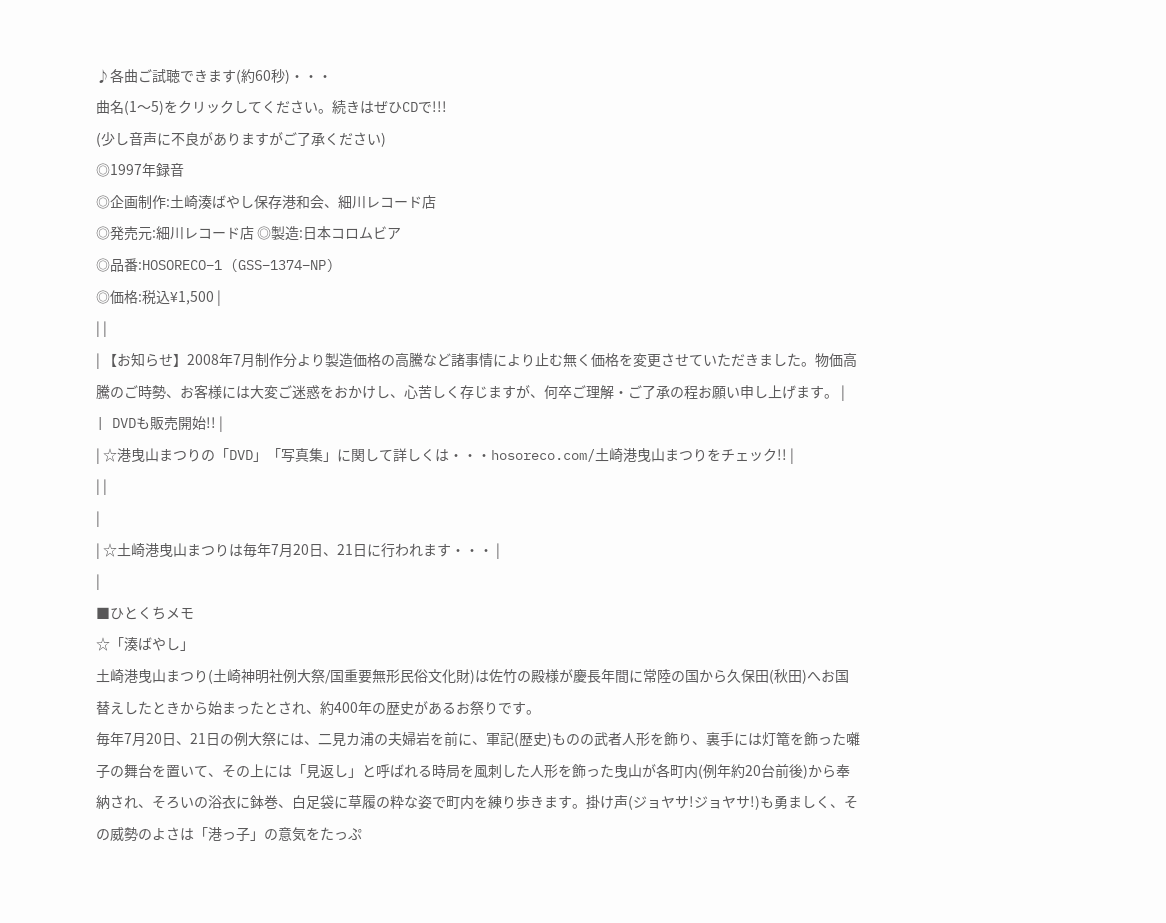♪各曲ご試聴できます(約60秒)・・・
曲名(1〜5)をクリックしてください。続きはぜひCDで!!!
(少し音声に不良がありますがご了承ください)
◎1997年録音
◎企画制作:土崎湊ばやし保存港和会、細川レコード店
◎発売元:細川レコード店 ◎製造:日本コロムビア
◎品番:HOSORECO−1 (GSS−1374−NP)
◎価格:税込¥1,500 |
| |
| 【お知らせ】2008年7月制作分より製造価格の高騰など諸事情により止む無く価格を変更させていただきました。物価高騰のご時勢、お客様には大変ご迷惑をおかけし、心苦しく存じますが、何卒ご理解・ご了承の程お願い申し上げます。 |
| DVDも販売開始!! |
| ☆港曳山まつりの「DVD」「写真集」に関して詳しくは・・・hosoreco.com/土崎港曳山まつりをチェック!! |
| |
|
| ☆土崎港曳山まつりは毎年7月20日、21日に行われます・・・ |
|
■ひとくちメモ
☆「湊ばやし」
土崎港曳山まつり(土崎神明社例大祭/国重要無形民俗文化財)は佐竹の殿様が慶長年間に常陸の国から久保田(秋田)へお国替えしたときから始まったとされ、約400年の歴史があるお祭りです。
毎年7月20日、21日の例大祭には、二見カ浦の夫婦岩を前に、軍記(歴史)ものの武者人形を飾り、裏手には灯篭を飾った囃子の舞台を置いて、その上には「見返し」と呼ばれる時局を風刺した人形を飾った曳山が各町内(例年約20台前後)から奉納され、そろいの浴衣に鉢巻、白足袋に草履の粋な姿で町内を練り歩きます。掛け声(ジョヤサ!ジョヤサ!)も勇ましく、その威勢のよさは「港っ子」の意気をたっぷ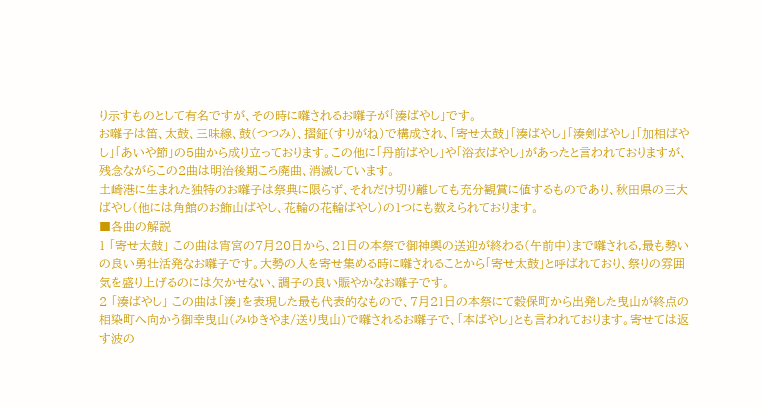り示すものとして有名ですが、その時に囃されるお囃子が「湊ばやし」です。
お囃子は笛、太鼓、三味線、鼓(つつみ)、摺鉦(すりがね)で構成され、「寄せ太鼓」「湊ばやし」「湊剣ばやし」「加相ばやし」「あいや節」の5曲から成り立っております。この他に「丹前ばやし」や「浴衣ばやし」があったと言われておりますが、残念ながらこの2曲は明治後期ころ廃曲、消滅しています。
土崎港に生まれた独特のお囃子は祭典に限らず、それだけ切り離しても充分観賞に値するものであり、秋田県の三大ばやし(他には角館のお飾山ばやし、花輪の花輪ばやし)の1つにも数えられております。
■各曲の解説
1 「寄せ太鼓」 この曲は宵宮の7月20日から、21日の本祭で御神輿の送迎が終わる(午前中)まで囃される,最も勢いの良い勇壮活発なお囃子です。大勢の人を寄せ集める時に囃されることから「寄せ太鼓」と呼ばれており、祭りの雰囲気を盛り上げるのには欠かせない、調子の良い賑やかなお囃子です。
2 「湊ばやし」 この曲は「湊」を表現した最も代表的なもので、7月21日の本祭にて穀保町から出発した曳山が終点の相染町へ向かう御幸曳山(みゆきやま/送り曳山)で囃されるお囃子で、「本ばやし」とも言われております。寄せては返す波の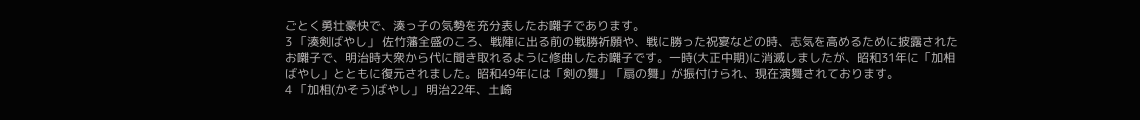ごとく勇壮豪快で、湊っ子の気勢を充分表したお囃子であります。
3 「湊剣ばやし」 佐竹藩全盛のころ、戦陣に出る前の戦勝祈願や、戦に勝った祝宴などの時、志気を高めるために披露されたお囃子で、明治時大衆から代に聞き取れるように修曲したお囃子です。一時(大正中期)に消滅しましたが、昭和31年に「加相ばやし」とともに復元されました。昭和49年には「剣の舞」「扇の舞」が振付けられ、現在演舞されております。
4 「加相(かそう)ばやし」 明治22年、土崎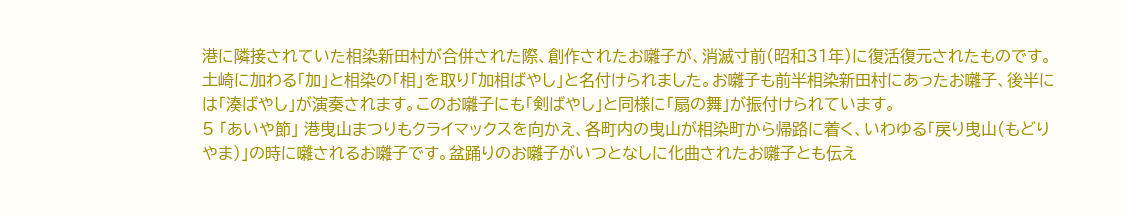港に隣接されていた相染新田村が合併された際、創作されたお囃子が、消滅寸前(昭和31年)に復活復元されたものです。土崎に加わる「加」と相染の「相」を取り「加相ばやし」と名付けられました。お囃子も前半相染新田村にあったお囃子、後半には「湊ばやし」が演奏されます。このお囃子にも「剣ばやし」と同様に「扇の舞」が振付けられています。
5 「あいや節」 港曳山まつりもクライマックスを向かえ、各町内の曳山が相染町から帰路に着く、いわゆる「戻り曳山(もどりやま)」の時に囃されるお囃子です。盆踊りのお囃子がいつとなしに化曲されたお囃子とも伝え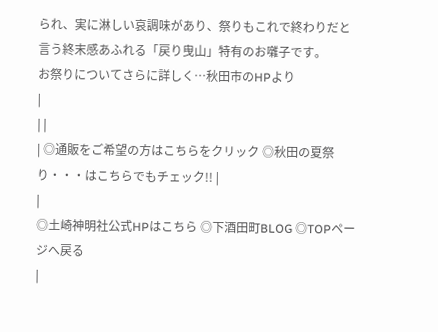られ、実に淋しい哀調味があり、祭りもこれで終わりだと言う終末感あふれる「戻り曳山」特有のお囃子です。
お祭りについてさらに詳しく…秋田市のHPより
|
| |
| ◎通販をご希望の方はこちらをクリック ◎秋田の夏祭り・・・はこちらでもチェック!! |
|
◎土崎神明社公式HPはこちら ◎下酒田町BLOG ◎TOPページへ戻る
|